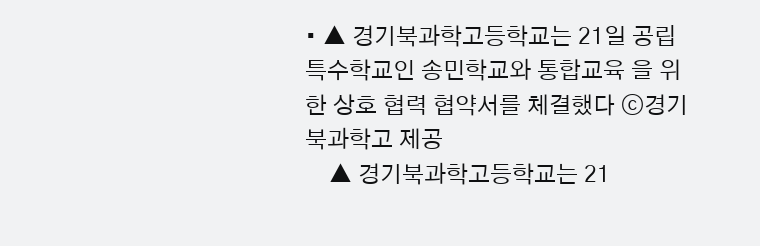• ▲ 경기북과학고등학교는 21일 공립 특수학교인 송민학교와 통합교육 을 위한 상호 협력 협약서를 체결했다 ⓒ경기북과학고 제공
    ▲ 경기북과학고등학교는 21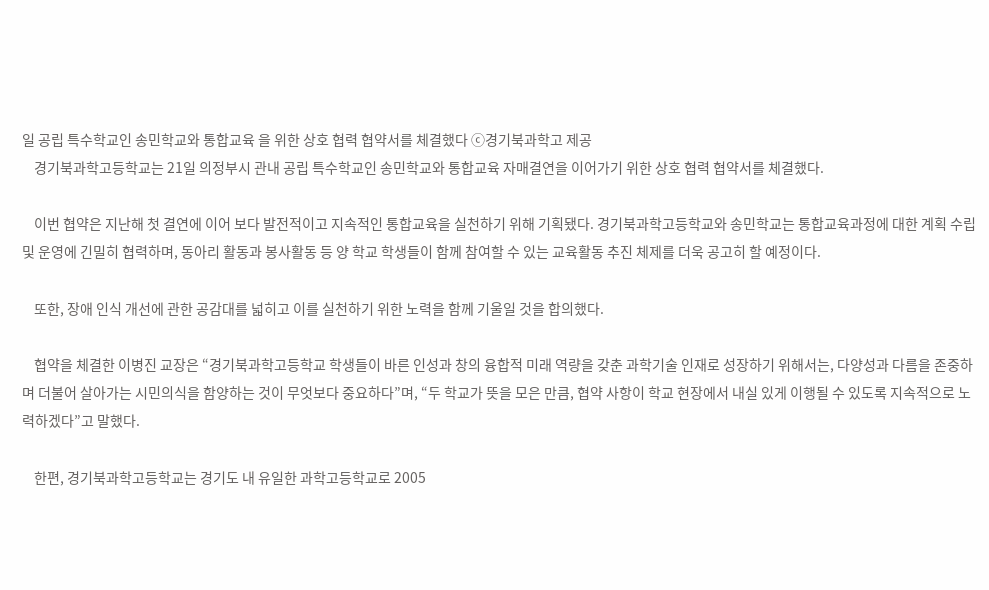일 공립 특수학교인 송민학교와 통합교육 을 위한 상호 협력 협약서를 체결했다 ⓒ경기북과학고 제공
    경기북과학고등학교는 21일 의정부시 관내 공립 특수학교인 송민학교와 통합교육 자매결연을 이어가기 위한 상호 협력 협약서를 체결했다.

    이번 협약은 지난해 첫 결연에 이어 보다 발전적이고 지속적인 통합교육을 실천하기 위해 기획됐다. 경기북과학고등학교와 송민학교는 통합교육과정에 대한 계획 수립 및 운영에 긴밀히 협력하며, 동아리 활동과 봉사활동 등 양 학교 학생들이 함께 참여할 수 있는 교육활동 추진 체제를 더욱 공고히 할 예정이다.

    또한, 장애 인식 개선에 관한 공감대를 넓히고 이를 실천하기 위한 노력을 함께 기울일 것을 합의했다.

    협약을 체결한 이병진 교장은 “경기북과학고등학교 학생들이 바른 인성과 창의 융합적 미래 역량을 갖춘 과학기술 인재로 성장하기 위해서는, 다양성과 다름을 존중하며 더불어 살아가는 시민의식을 함양하는 것이 무엇보다 중요하다”며, “두 학교가 뜻을 모은 만큼, 협약 사항이 학교 현장에서 내실 있게 이행될 수 있도록 지속적으로 노력하겠다”고 말했다.

    한편, 경기북과학고등학교는 경기도 내 유일한 과학고등학교로 2005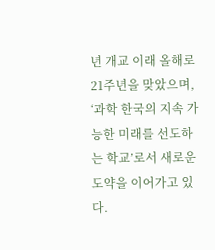년 개교 이래 올해로 21주년을 맞았으며, ‘과학 한국의 지속 가능한 미래를 선도하는 학교’로서 새로운 도약을 이어가고 있다.